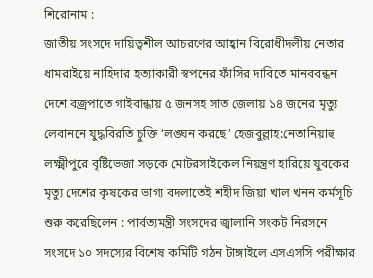শিরোনাম :
জাতীয় সংসদে দায়িত্বশীল আচরণের আহ্বান বিরোধীদলীয় নেতার ধামরাইয়ে নাহিদার হত্যাকারী স্বপনের ফাঁসির দাবিতে মানববন্ধন দেশে বজ্রপাতে গাইবান্ধায় ৫ জনসহ সাত জেলায় ১৪ জনের মৃত্যু লেবাননে যুদ্ধবিরতি চুক্তি ‘লঙ্ঘন করছে’ হেজবুল্লাহ:নেতানিয়াহু লক্ষ্মীপুরে বৃষ্টিভেজা সড়কে মোটরসাইকেল নিয়ন্ত্রণ হারিয়ে যুবকের মৃত্যু দেশের কৃষকের ভাগ্য বদলাতেই শহীদ জিয়া খাল খনন কর্মসূচি শুরু করেছিলেন : পার্বত্যমন্ত্রী সংসদের জ্বালানি সংকট নিরসনে সংসদে ১০ সদস্যের বিশেষ কমিটি গঠন টাঙ্গাইলে এসএসসি পরীক্ষার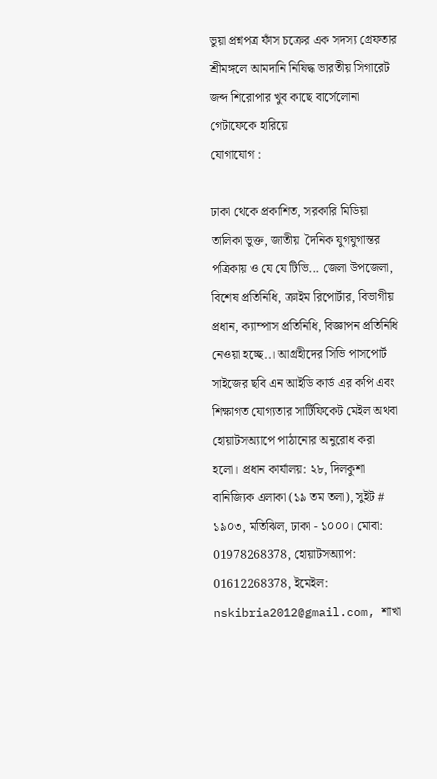ভুয়া প্রশ্নপত্র ফাঁস চক্রের এক সদস্য গ্রেফতার শ্রীমঙ্গলে আমদানি নিষিদ্ধ ভারতীয় সিগারেট জব্দ শিরোপার খুব কাছে বার্সেলোনা গেটাফেকে হারিয়ে
যোগাযোগ :

ঢাকা থেকে প্রকাশিত, সরকারি মিডিয়া তালিকা ভুক্ত, জাতীয়  দৈনিক যুগযুগান্তর পত্রিকায় ও যে যে টিভি... জেলা উপজেলা, বিশেষ প্রতিনিধি, ক্রাইম রিপোর্টার, বিভাগীয় প্রধান, ক্যাম্পাস প্রতিনিধি, বিজ্ঞাপন প্রতিনিধি নেওয়া হচ্ছে..। আগ্রহীদের সিভি পাসপোর্ট সাইজের ছবি এন আইডি কার্ড এর কপি এবং শিক্ষাগত যোগ্যতার সার্টিফিকেট মেইল অথবা হোয়াটসঅ্যাপে পাঠানোর অনুরোধ করা হলো। প্রধান কার্যালয়: ২৮, দিলকুশা বানিজ্যিক এলাকা (১৯ তম তলা), সুইট # ১৯০৩, মতিঝিল, ঢাকা - ১০০০। মোবা: 01978268378, হোয়াটসঅ্যাপ: 01612268378, ইমেইল: nskibria2012@gmail.com, শাখা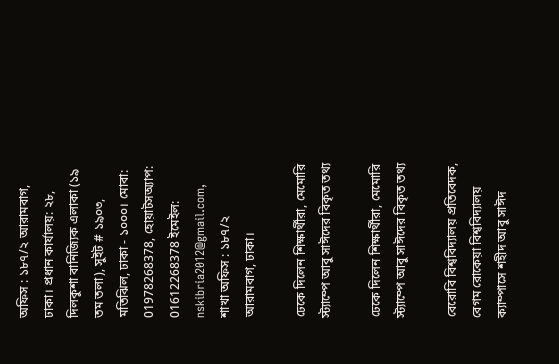অফিস : ১৮৭/২ আরামবাগ, ঢাকা। প্রধান কার্যালয়: ২৮, দিলকুশা বানিজ্যিক এলাকা (১৯ তম তলা), সুইট # ১৯০৩, মতিঝিল, ঢাকা - ১০০০। মোবা: 01978268378, হোয়াটসঅ্যাপ: 01612268378 ইমেইল: nskibria2012@gmail.com, শাখা অফিস : ১৮৭/২ আরামবাগ, ঢাকা।

ঢেকে দিলেন শিক্ষার্থীরা, মেমোরি স্ট্যাম্পে আবু সাঈদের বিকৃত তথ্য

ঢেকে দিলেন শিক্ষার্থীরা, মেমোরি স্ট্যাম্পে আবু সাঈদের বিকৃত তথ্য

বেরোবি বিশ্ববিদ্যালয় প্রতিবেদক,
বেগম রোকেয়া বিশ্ববিদ্যালয় ক্যাম্পাসে শহীদ আবু সাঈদ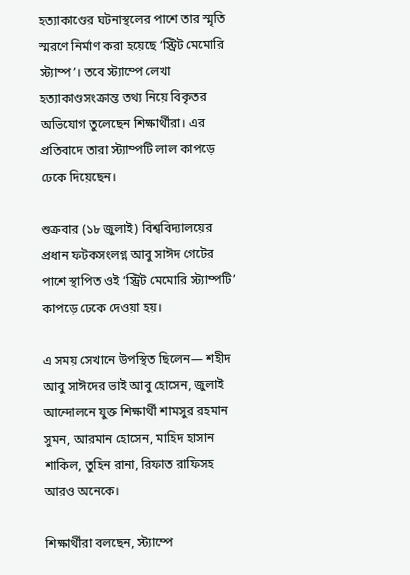হত্যাকাণ্ডের ঘটনাস্থলের পাশে তার স্মৃতি স্মরণে নির্মাণ করা হয়েছে ‘স্ট্রিট মেমোরি স্ট্যাম্প’। তবে স্ট্যাম্পে লেখা হত্যাকাণ্ডসংক্রান্ত তথ্য নিয়ে বিকৃতর অভিযোগ তুলেছেন শিক্ষার্থীরা। এর প্রতিবাদে তারা স্ট্যাম্পটি লাল কাপড়ে ঢেকে দিয়েছেন।

শুক্রবার (১৮ জুলাই) বিশ্ববিদ্যালয়ের প্রধান ফটকসংলগ্ন আবু সাঈদ গেটের পাশে স্থাপিত ওই ‘স্ট্রিট মেমোরি স্ট্যাম্পটি’ কাপড়ে ঢেকে দেওয়া হয়।

এ সময় সেখানে উপস্থিত ছিলেন— শহীদ আবু সাঈদের ভাই আবু হোসেন, জুলাই আন্দোলনে যুক্ত শিক্ষার্থী শামসুর রহমান সুমন, আরমান হোসেন, মাহিদ হাসান শাকিল, তুহিন রানা, রিফাত রাফিসহ আরও অনেকে।

শিক্ষার্থীরা বলছেন, স্ট্যাম্পে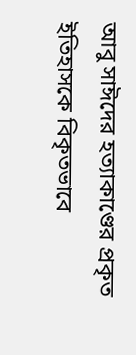আবু সাঈদের হত্যাকাণ্ডের প্রকৃত ইতিহাসকে বিকৃতভাবে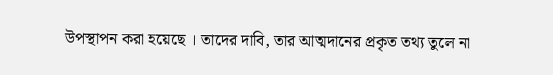উপস্থাপন করা হয়েছে । তাদের দাবি, তার আত্মদানের প্রকৃত তথ্য তুলে না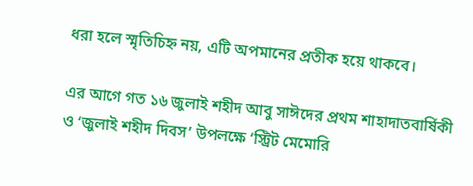ধরা হলে স্মৃতিচিহ্ন নয়, এটি অপমানের প্রতীক হয়ে থাকবে।

এর আগে গত ১৬ জুলাই শহীদ আবু সাঈদের প্রথম শাহাদাতবার্ষিকী ও ‘জুলাই শহীদ দিবস’ উপলক্ষে ‘স্ট্রিট মেমোরি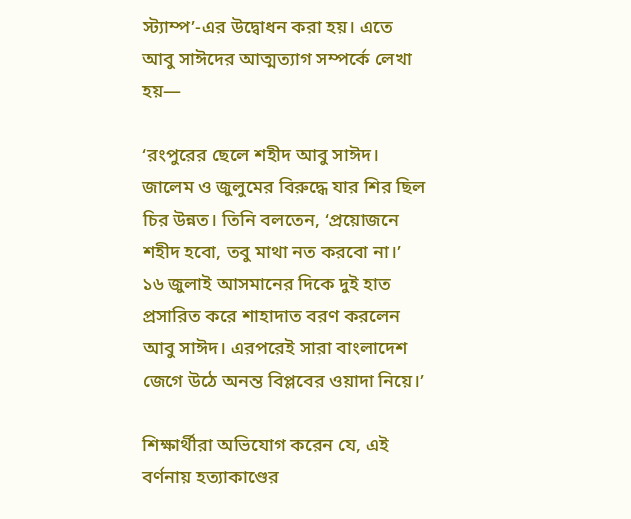স্ট্যাম্প’-এর উদ্বোধন করা হয়। এতে আবু সাঈদের আত্মত্যাগ সম্পর্কে লেখা হয়—

‘রংপুরের ছেলে শহীদ আবু সাঈদ। জালেম ও জুলুমের বিরুদ্ধে যার শির ছিল চির উন্নত। তিনি বলতেন, ‘প্রয়োজনে শহীদ হবো, তবু মাথা নত করবো না।’ ১৬ জুলাই আসমানের দিকে দুই হাত প্রসারিত করে শাহাদাত বরণ করলেন আবু সাঈদ। এরপরেই সারা বাংলাদেশ জেগে উঠে অনন্ত বিপ্লবের ওয়াদা নিয়ে।’

শিক্ষার্থীরা অভিযোগ করেন যে, এই বর্ণনায় হত্যাকাণ্ডের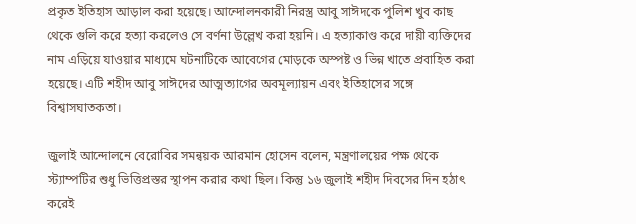প্রকৃত ইতিহাস আড়াল করা হয়েছে। আন্দোলনকারী নিরস্ত্র আবু সাঈদকে পুলিশ খুব কাছ থেকে গুলি করে হত্যা করলেও সে বর্ণনা উল্লেখ করা হয়নি। এ হত্যাকাণ্ড করে দায়ী ব্যক্তিদের নাম এড়িয়ে যাওয়ার মাধ্যমে ঘটনাটিকে আবেগের মোড়কে অস্পষ্ট ও ভিন্ন খাতে প্রবাহিত করা হয়েছে। এটি শহীদ আবু সাঈদের আত্মত্যাগের অবমূল্যায়ন এবং ইতিহাসের সঙ্গে বিশ্বাসঘাতকতা।

জুলাই আন্দোলনে বেরোবির সমন্বয়ক আরমান হোসেন বলেন, মন্ত্রণালয়ের পক্ষ থেকে স্ট্যাম্পটির শুধু ভিত্তিপ্রস্তর স্থাপন করার কথা ছিল। কিন্তু ১৬ জুলাই শহীদ দিবসের দিন হঠাৎ করেই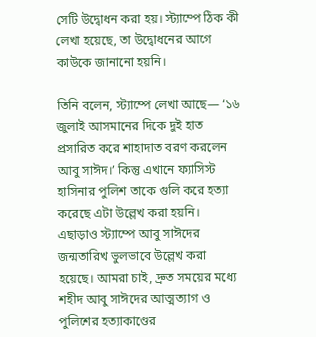সেটি উদ্বোধন করা হয়। স্ট্যাম্পে ঠিক কী লেখা হয়েছে, তা উদ্বোধনের আগে কাউকে জানানো হয়নি।

তিনি বলেন, স্ট্যাম্পে লেখা আছে— ‘১৬ জুলাই আসমানের দিকে দুই হাত প্রসারিত করে শাহাদাত বরণ করলেন আবু সাঈদ।’ কিন্তু এখানে ফ্যাসিস্ট হাসিনার পুলিশ তাকে গুলি করে হত্যা করেছে এটা উল্লেখ করা হয়নি। এছাড়াও স্ট্যাম্পে আবু সাঈদের জন্মতারিখ ভুলভাবে উল্লেখ করা হয়েছে। আমরা চাই, দ্রুত সময়ের মধ্যে শহীদ আবু সাঈদের আত্মত্যাগ ও পুলিশের হত্যাকাণ্ডের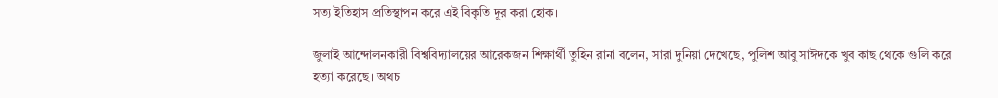সত্য ইতিহাস প্রতিস্থাপন করে এই বিকৃতি দূর করা হোক।

জুলাই আন্দোলনকারী বিশ্ববিদ্যালয়ের আরেকজন শিক্ষার্থী তুহিন রানা বলেন, সারা দুনিয়া দেখেছে, পুলিশ আবু সাঈদকে খুব কাছ থেকে গুলি করে হত্যা করেছে। অথচ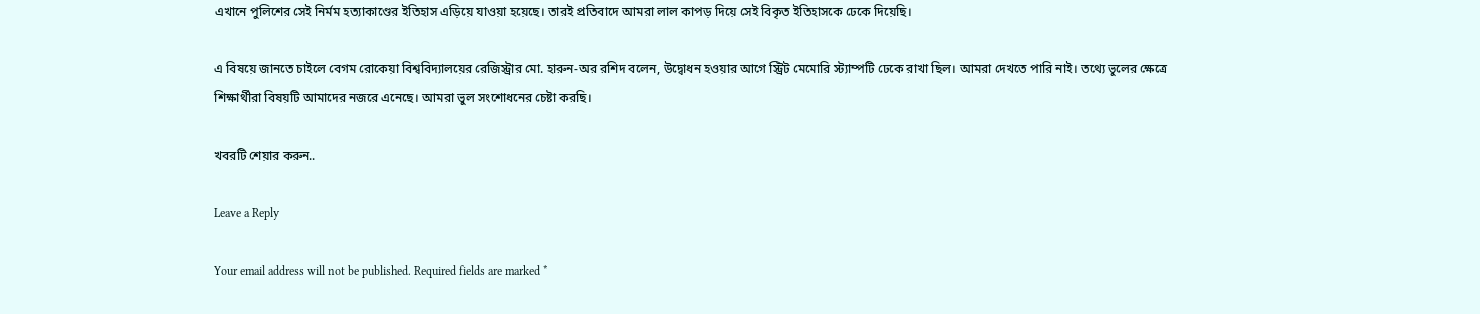এখানে পুলিশের সেই নির্মম হত্যাকাণ্ডের ইতিহাস এড়িয়ে যাওয়া হয়েছে। তারই প্রতিবাদে আমরা লাল কাপড় দিয়ে সেই বিকৃত ইতিহাসকে ঢেকে দিয়েছি।

এ বিষয়ে জানতে চাইলে বেগম রোকেয়া বিশ্ববিদ্যালয়ের রেজিস্ট্রার মো. হারুন-অর রশিদ বলেন, উদ্বোধন হওয়ার আগে স্ট্রিট মেমোরি স্ট্যাম্পটি ঢেকে রাখা ছিল। আমরা দেখতে পারি নাই। তথ্যে ভুলের ক্ষেত্রে শিক্ষার্থীরা বিষয়টি আমাদের নজরে এনেছে। আমরা ভুল সংশোধনের চেষ্টা করছি।

খবরটি শেয়ার করুন..

Leave a Reply

Your email address will not be published. Required fields are marked *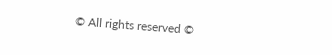© All rights reserved ©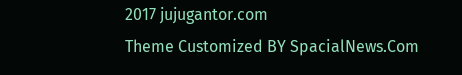2017 jujugantor.com
Theme Customized BY SpacialNews.Com